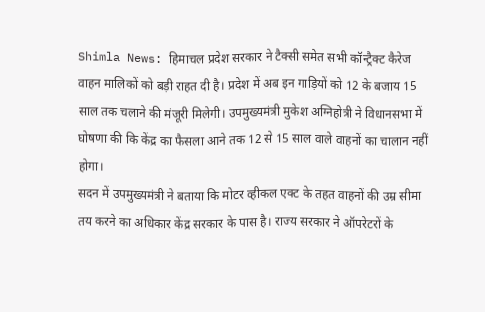Shimla News: हिमाचल प्रदेश सरकार ने टैक्सी समेत सभी कॉन्ट्रैक्ट कैरेज वाहन मालिकों को बड़ी राहत दी है। प्रदेश में अब इन गाड़ियों को 12 के बजाय 15 साल तक चलाने की मंजूरी मिलेगी। उपमुख्यमंत्री मुकेश अग्निहोत्री ने विधानसभा में घोषणा की कि केंद्र का फैसला आने तक 12 से 15 साल वाले वाहनों का चालान नहीं होगा।
सदन में उपमुख्यमंत्री ने बताया कि मोटर व्हीकल एक्ट के तहत वाहनों की उम्र सीमा तय करने का अधिकार केंद्र सरकार के पास है। राज्य सरकार ने ऑपरेटरों के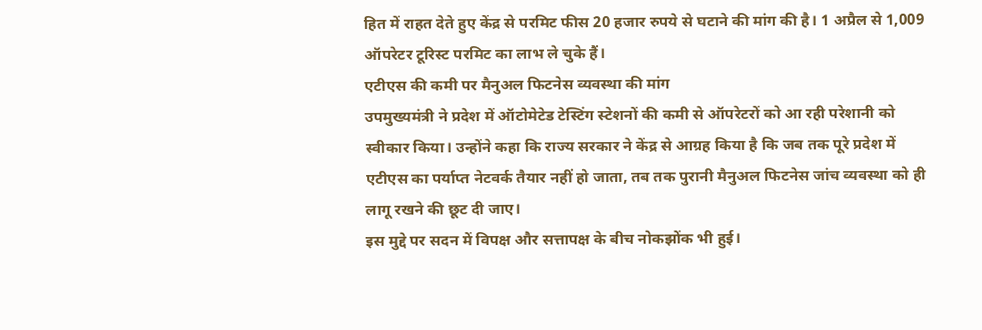हित में राहत देते हुए केंद्र से परमिट फीस 20 हजार रुपये से घटाने की मांग की है। 1 अप्रैल से 1,009 ऑपरेटर टूरिस्ट परमिट का लाभ ले चुके हैं।
एटीएस की कमी पर मैनुअल फिटनेस व्यवस्था की मांग
उपमुख्यमंत्री ने प्रदेश में ऑटोमेटेड टेस्टिंग स्टेशनों की कमी से ऑपरेटरों को आ रही परेशानी को स्वीकार किया। उन्होंने कहा कि राज्य सरकार ने केंद्र से आग्रह किया है कि जब तक पूरे प्रदेश में एटीएस का पर्याप्त नेटवर्क तैयार नहीं हो जाता, तब तक पुरानी मैनुअल फिटनेस जांच व्यवस्था को ही लागू रखने की छूट दी जाए।
इस मुद्दे पर सदन में विपक्ष और सत्तापक्ष के बीच नोकझोंक भी हुई।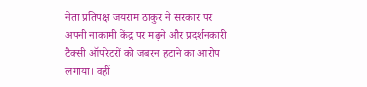नेता प्रतिपक्ष जयराम ठाकुर ने सरकार पर अपनी नाकामी केंद्र पर मढ़ने और प्रदर्शनकारी टैक्सी ऑपरेटरों को जबरन हटाने का आरोप लगाया। वहीं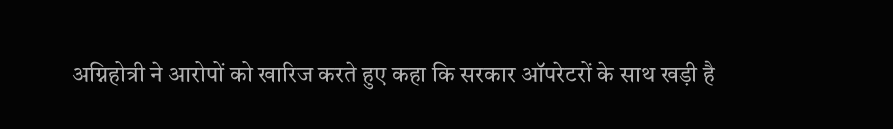अग्निहोत्री ने आरोपों को खारिज करते हुए कहा कि सरकार ऑपरेटरों के साथ खड़ी है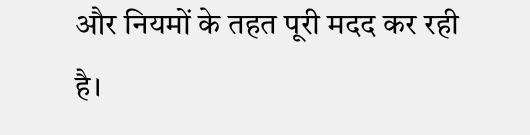और नियमों के तहत पूरी मदद कर रही है।